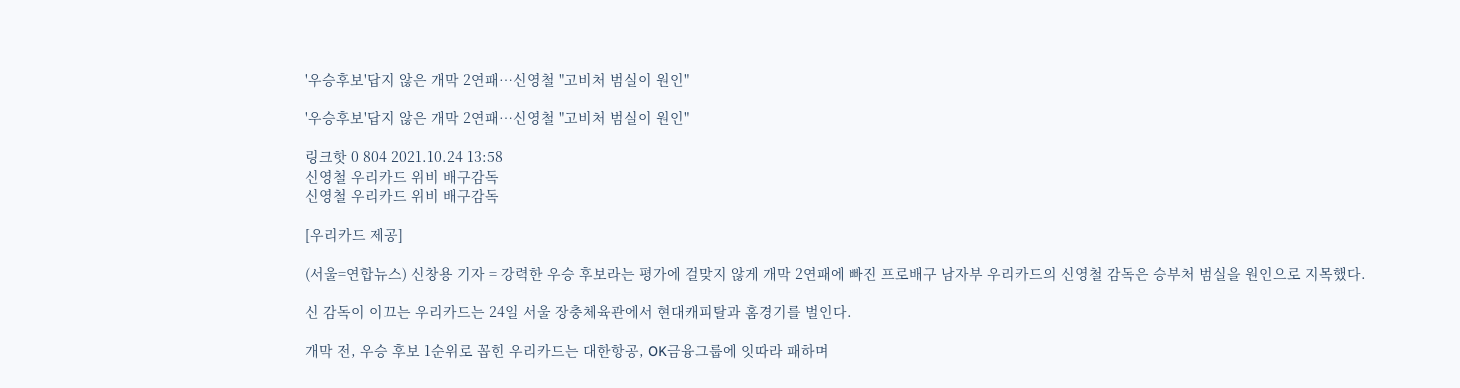'우승후보'답지 않은 개막 2연패…신영철 "고비처 범실이 원인"

'우승후보'답지 않은 개막 2연패…신영철 "고비처 범실이 원인"

링크핫 0 804 2021.10.24 13:58
신영철 우리카드 위비 배구감독
신영철 우리카드 위비 배구감독

[우리카드 제공]

(서울=연합뉴스) 신창용 기자 = 강력한 우승 후보라는 평가에 걸맞지 않게 개막 2연패에 빠진 프로배구 남자부 우리카드의 신영철 감독은 승부처 범실을 원인으로 지목했다.

신 감독이 이끄는 우리카드는 24일 서울 장충체육관에서 현대캐피탈과 홈경기를 벌인다.

개막 전, 우승 후보 1순위로 꼽힌 우리카드는 대한항공, OK금융그룹에 잇따라 패하며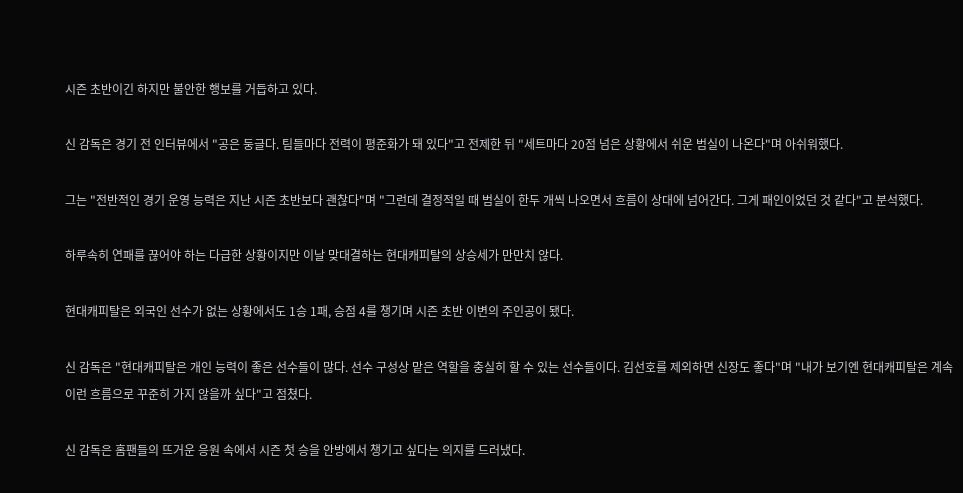시즌 초반이긴 하지만 불안한 행보를 거듭하고 있다.

신 감독은 경기 전 인터뷰에서 "공은 둥글다. 팀들마다 전력이 평준화가 돼 있다"고 전제한 뒤 "세트마다 20점 넘은 상황에서 쉬운 범실이 나온다"며 아쉬워했다.

그는 "전반적인 경기 운영 능력은 지난 시즌 초반보다 괜찮다"며 "그런데 결정적일 때 범실이 한두 개씩 나오면서 흐름이 상대에 넘어간다. 그게 패인이었던 것 같다"고 분석했다.

하루속히 연패를 끊어야 하는 다급한 상황이지만 이날 맞대결하는 현대캐피탈의 상승세가 만만치 않다.

현대캐피탈은 외국인 선수가 없는 상황에서도 1승 1패, 승점 4를 챙기며 시즌 초반 이변의 주인공이 됐다.

신 감독은 "현대캐피탈은 개인 능력이 좋은 선수들이 많다. 선수 구성상 맡은 역할을 충실히 할 수 있는 선수들이다. 김선호를 제외하면 신장도 좋다"며 "내가 보기엔 현대캐피탈은 계속 이런 흐름으로 꾸준히 가지 않을까 싶다"고 점쳤다.

신 감독은 홈팬들의 뜨거운 응원 속에서 시즌 첫 승을 안방에서 챙기고 싶다는 의지를 드러냈다.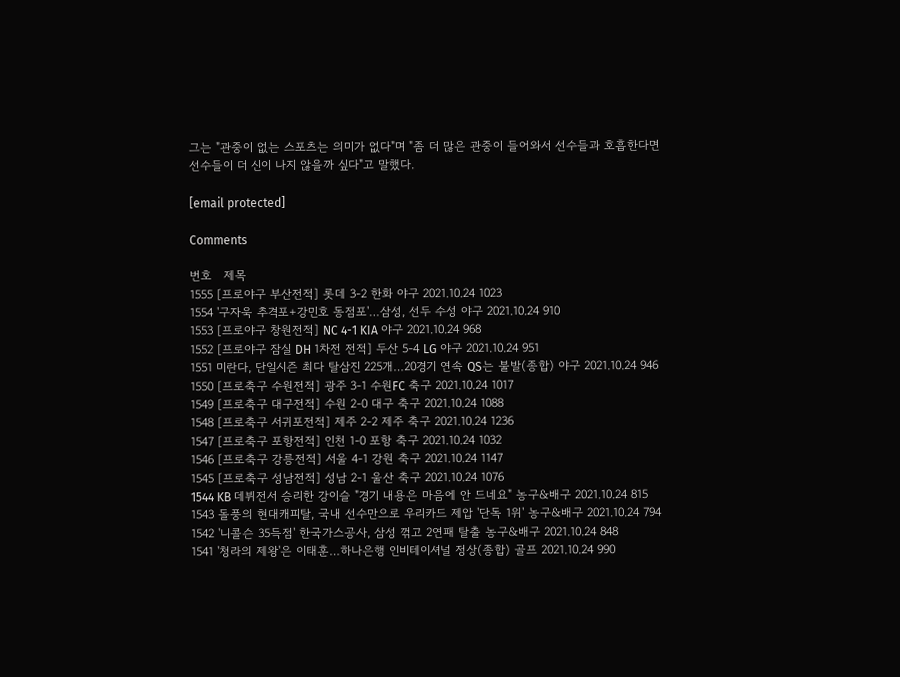그는 "관중이 없는 스포츠는 의미가 없다"며 "좀 더 많은 관중이 들어와서 선수들과 호흡한다면 선수들이 더 신이 나지 않을까 싶다"고 말했다.

[email protected]

Comments

번호   제목
1555 [프로야구 부산전적] 롯데 3-2 한화 야구 2021.10.24 1023
1554 '구자욱 추격포+강민호 동점포'…삼성, 선두 수성 야구 2021.10.24 910
1553 [프로야구 창원전적] NC 4-1 KIA 야구 2021.10.24 968
1552 [프로야구 잠실 DH 1차전 전적] 두산 5-4 LG 야구 2021.10.24 951
1551 미란다, 단일시즌 최다 탈삼진 225개…20경기 연속 QS는 불발(종합) 야구 2021.10.24 946
1550 [프로축구 수원전적] 광주 3-1 수원FC 축구 2021.10.24 1017
1549 [프로축구 대구전적] 수원 2-0 대구 축구 2021.10.24 1088
1548 [프로축구 서귀포전적] 제주 2-2 제주 축구 2021.10.24 1236
1547 [프로축구 포항전적] 인천 1-0 포항 축구 2021.10.24 1032
1546 [프로축구 강릉전적] 서울 4-1 강원 축구 2021.10.24 1147
1545 [프로축구 성남전적] 성남 2-1 울산 축구 2021.10.24 1076
1544 KB 데뷔전서 승리한 강이슬 "경기 내용은 마음에 안 드네요" 농구&배구 2021.10.24 815
1543 돌풍의 현대캐피탈, 국내 선수만으로 우리카드 제압 '단독 1위' 농구&배구 2021.10.24 794
1542 '니콜슨 35득점' 한국가스공사, 삼성 꺾고 2연패 탈출 농구&배구 2021.10.24 848
1541 '청라의 제왕'은 이태훈…하나은행 인비테이셔널 정상(종합) 골프 2021.10.24 990